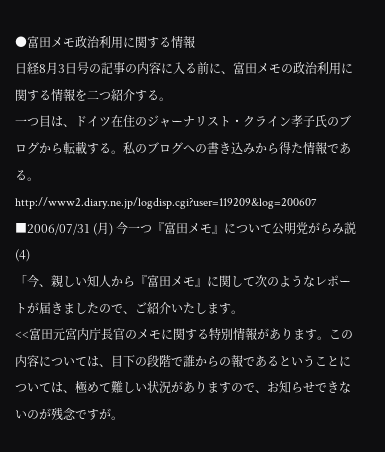●富田メモ政治利用に関する情報
日経8月3日号の記事の内容に入る前に、富田メモの政治利用に関する情報を二つ紹介する。
一つ目は、ドイツ在住のジャーナリスト・クライン孝子氏のブログから転載する。私のブログへの書き込みから得た情報である。
http://www2.diary.ne.jp/logdisp.cgi?user=119209&log=200607
■2006/07/31 (月) 今一つ『富田メモ』について公明党がらみ説(4)
「今、親しい知人から『富田メモ』に関して次のようなレポートが届きましたので、ご紹介いたします。
<<富田元宮内庁長官のメモに関する特別情報があります。この内容については、目下の段階で誰からの報であるということについては、極めて難しい状況がありますので、お知らせできないのが残念ですが。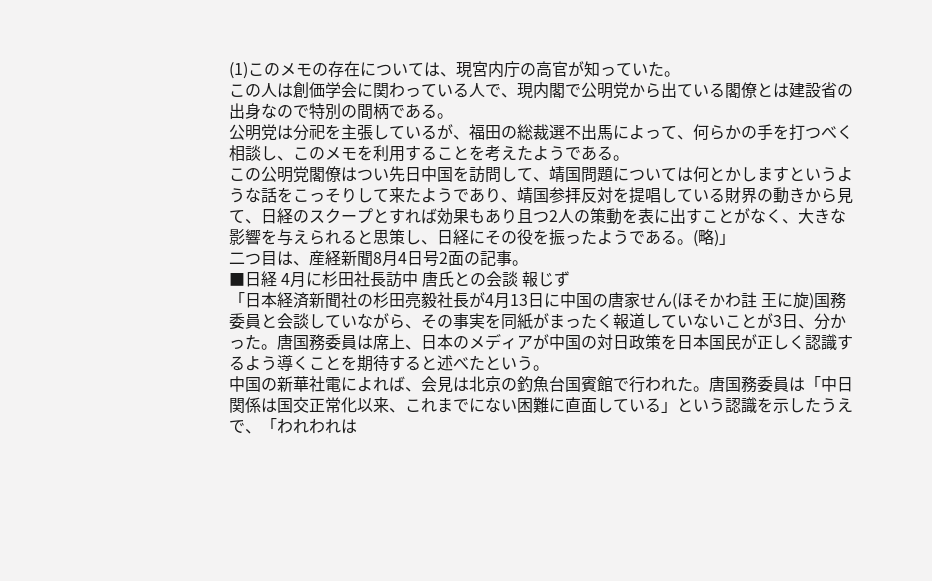(1)このメモの存在については、現宮内庁の高官が知っていた。
この人は創価学会に関わっている人で、現内閣で公明党から出ている閣僚とは建設省の出身なので特別の間柄である。
公明党は分祀を主張しているが、福田の総裁選不出馬によって、何らかの手を打つべく相談し、このメモを利用することを考えたようである。
この公明党閣僚はつい先日中国を訪問して、靖国問題については何とかしますというような話をこっそりして来たようであり、靖国参拝反対を提唱している財界の動きから見て、日経のスクープとすれば効果もあり且つ2人の策動を表に出すことがなく、大きな影響を与えられると思策し、日経にその役を振ったようである。(略)」
二つ目は、産経新聞8月4日号2面の記事。
■日経 4月に杉田社長訪中 唐氏との会談 報じず
「日本経済新聞社の杉田亮毅社長が4月13日に中国の唐家せん(ほそかわ註 王に旋)国務委員と会談していながら、その事実を同紙がまったく報道していないことが3日、分かった。唐国務委員は席上、日本のメディアが中国の対日政策を日本国民が正しく認識するよう導くことを期待すると述べたという。
中国の新華社電によれば、会見は北京の釣魚台国賓館で行われた。唐国務委員は「中日関係は国交正常化以来、これまでにない困難に直面している」という認識を示したうえで、「われわれは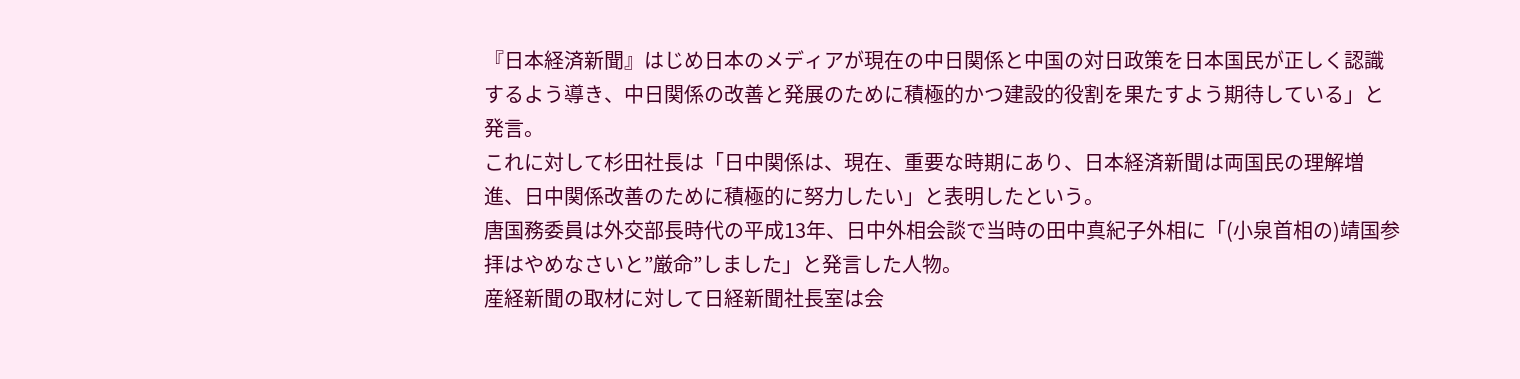『日本経済新聞』はじめ日本のメディアが現在の中日関係と中国の対日政策を日本国民が正しく認識するよう導き、中日関係の改善と発展のために積極的かつ建設的役割を果たすよう期待している」と発言。
これに対して杉田社長は「日中関係は、現在、重要な時期にあり、日本経済新聞は両国民の理解増進、日中関係改善のために積極的に努力したい」と表明したという。
唐国務委員は外交部長時代の平成13年、日中外相会談で当時の田中真紀子外相に「(小泉首相の)靖国参拝はやめなさいと”厳命”しました」と発言した人物。
産経新聞の取材に対して日経新聞社長室は会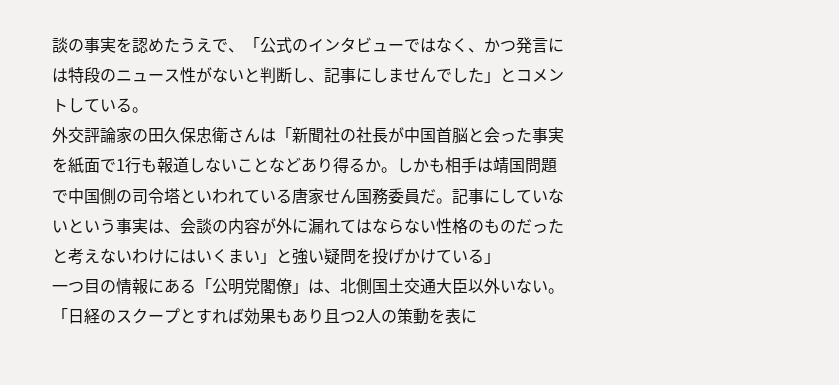談の事実を認めたうえで、「公式のインタビューではなく、かつ発言には特段のニュース性がないと判断し、記事にしませんでした」とコメントしている。
外交評論家の田久保忠衛さんは「新聞社の社長が中国首脳と会った事実を紙面で1行も報道しないことなどあり得るか。しかも相手は靖国問題で中国側の司令塔といわれている唐家せん国務委員だ。記事にしていないという事実は、会談の内容が外に漏れてはならない性格のものだったと考えないわけにはいくまい」と強い疑問を投げかけている」
一つ目の情報にある「公明党閣僚」は、北側国土交通大臣以外いない。「日経のスクープとすれば効果もあり且つ2人の策動を表に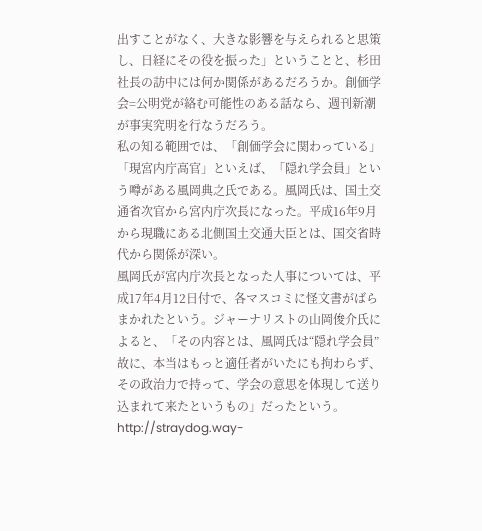出すことがなく、大きな影響を与えられると思策し、日経にその役を振った」ということと、杉田社長の訪中には何か関係があるだろうか。創価学会=公明党が絡む可能性のある話なら、週刊新潮が事実究明を行なうだろう。
私の知る範囲では、「創価学会に関わっている」「現宮内庁高官」といえば、「隠れ学会員」という噂がある風岡典之氏である。風岡氏は、国土交通省次官から宮内庁次長になった。平成16年9月から現職にある北側国土交通大臣とは、国交省時代から関係が深い。
風岡氏が宮内庁次長となった人事については、平成17年4月12日付で、各マスコミに怪文書がばらまかれたという。ジャーナリストの山岡俊介氏によると、「その内容とは、風岡氏は“隠れ学会員”故に、本当はもっと適任者がいたにも拘わらず、その政治力で持って、学会の意思を体現して送り込まれて来たというもの」だったという。
http://straydog.way-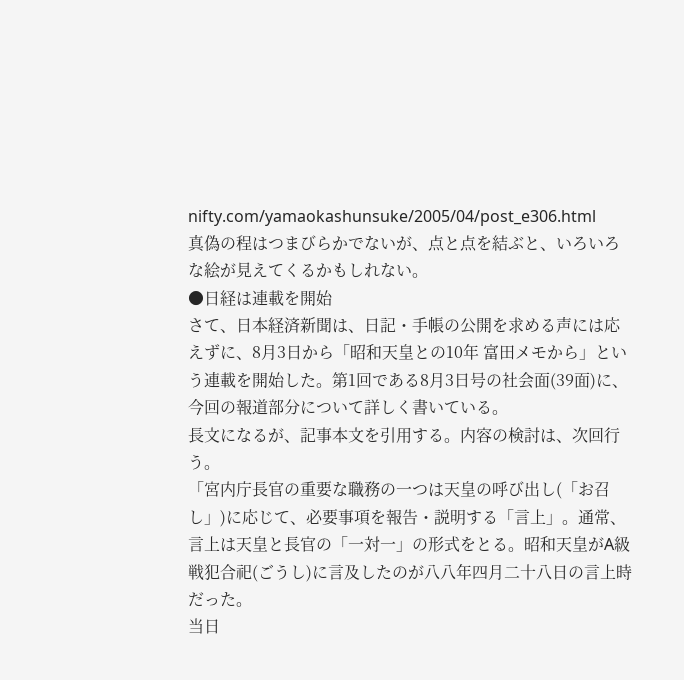nifty.com/yamaokashunsuke/2005/04/post_e306.html
真偽の程はつまびらかでないが、点と点を結ぶと、いろいろな絵が見えてくるかもしれない。
●日経は連載を開始
さて、日本経済新聞は、日記・手帳の公開を求める声には応えずに、8月3日から「昭和天皇との10年 富田メモから」という連載を開始した。第1回である8月3日号の社会面(39面)に、今回の報道部分について詳しく書いている。
長文になるが、記事本文を引用する。内容の検討は、次回行う。
「宮内庁長官の重要な職務の一つは天皇の呼び出し(「お召し」)に応じて、必要事項を報告・説明する「言上」。通常、言上は天皇と長官の「一対一」の形式をとる。昭和天皇がA級戦犯合祀(ごうし)に言及したのが八八年四月二十八日の言上時だった。
当日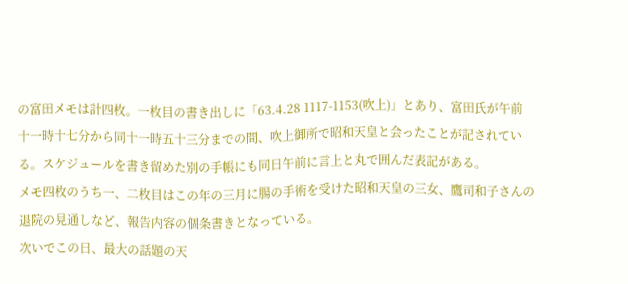の富田メモは計四枚。一枚目の書き出しに「63.4.28 1117-1153(吹上)」とあり、富田氏が午前十一時十七分から同十一時五十三分までの間、吹上御所で昭和天皇と会ったことが記されている。スケジュールを書き留めた別の手帳にも同日午前に言上と丸で囲んだ表記がある。
メモ四枚のうち一、二枚目はこの年の三月に腸の手術を受けた昭和天皇の三女、鷹司和子さんの退院の見通しなど、報告内容の個条書きとなっている。
次いでこの日、最大の話題の天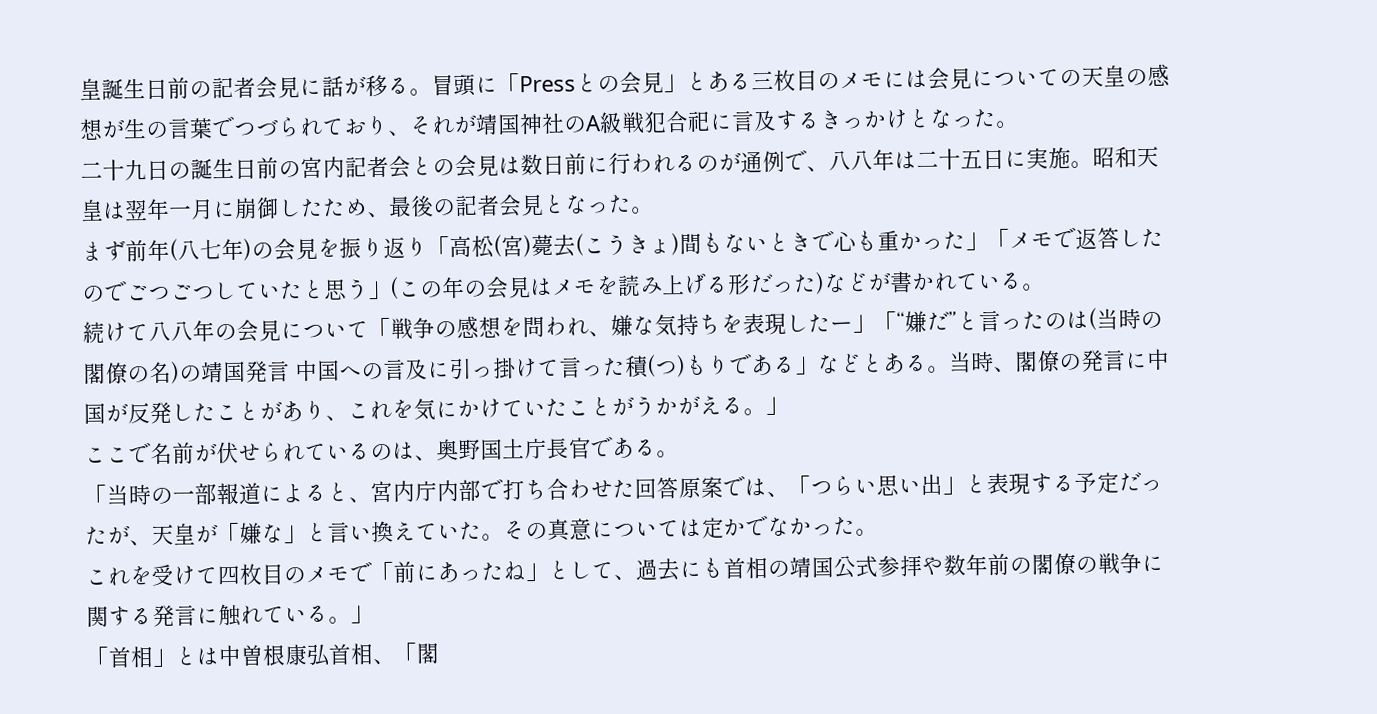皇誕生日前の記者会見に話が移る。冒頭に「Pressとの会見」とある三枚目のメモには会見についての天皇の感想が生の言葉でつづられており、それが靖国神社のA級戦犯合祀に言及するきっかけとなった。
二十九日の誕生日前の宮内記者会との会見は数日前に行われるのが通例で、八八年は二十五日に実施。昭和天皇は翌年一月に崩御したため、最後の記者会見となった。
まず前年(八七年)の会見を振り返り「高松(宮)薨去(こうきょ)間もないときで心も重かった」「メモで返答したのでごつごつしていたと思う」(この年の会見はメモを読み上げる形だった)などが書かれている。
続けて八八年の会見について「戦争の感想を問われ、嫌な気持ちを表現したー」「“嫌だ”と言ったのは(当時の閣僚の名)の靖国発言 中国への言及に引っ掛けて言った積(つ)もりである」などとある。当時、閣僚の発言に中国が反発したことがあり、これを気にかけていたことがうかがえる。」
ここで名前が伏せられているのは、奥野国土庁長官である。
「当時の一部報道によると、宮内庁内部で打ち合わせた回答原案では、「つらい思い出」と表現する予定だったが、天皇が「嫌な」と言い換えていた。その真意については定かでなかった。
これを受けて四枚目のメモで「前にあったね」として、過去にも首相の靖国公式参拝や数年前の閣僚の戦争に関する発言に触れている。」
「首相」とは中曽根康弘首相、「閣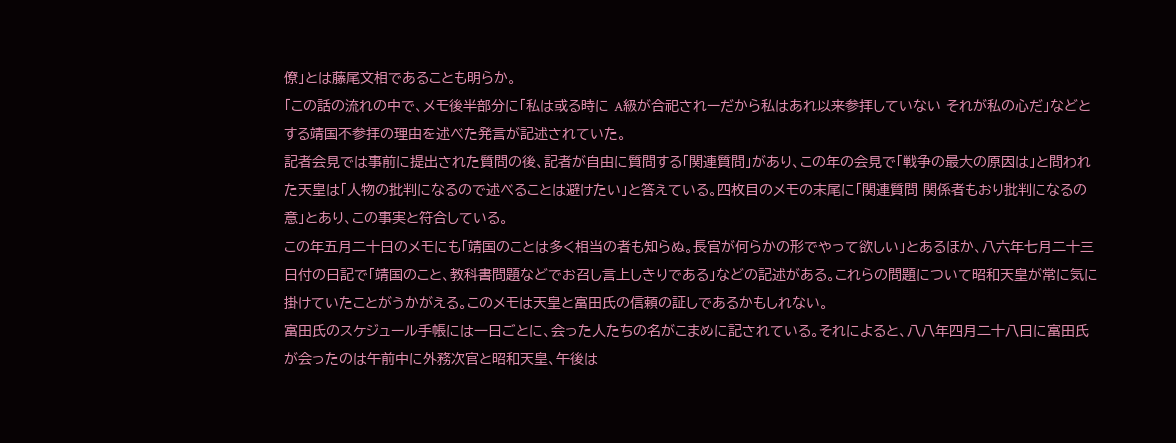僚」とは藤尾文相であることも明らか。
「この話の流れの中で、メモ後半部分に「私は或る時に A級が合祀されーだから私はあれ以来参拝していない それが私の心だ」などとする靖国不参拝の理由を述べた発言が記述されていた。
記者会見では事前に提出された質問の後、記者が自由に質問する「関連質問」があり、この年の会見で「戦争の最大の原因は」と問われた天皇は「人物の批判になるので述べることは避けたい」と答えている。四枚目のメモの末尾に「関連質問 関係者もおり批判になるの意」とあり、この事実と符合している。
この年五月二十日のメモにも「靖国のことは多く相当の者も知らぬ。長官が何らかの形でやって欲しい」とあるほか、八六年七月二十三日付の日記で「靖国のこと、教科書問題などでお召し言上しきりである」などの記述がある。これらの問題について昭和天皇が常に気に掛けていたことがうかがえる。このメモは天皇と富田氏の信頼の証しであるかもしれない。
富田氏のスケジュール手帳には一日ごとに、会った人たちの名がこまめに記されている。それによると、八八年四月二十八日に富田氏が会ったのは午前中に外務次官と昭和天皇、午後は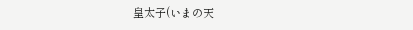皇太子(いまの天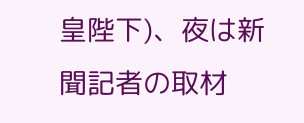皇陛下)、夜は新聞記者の取材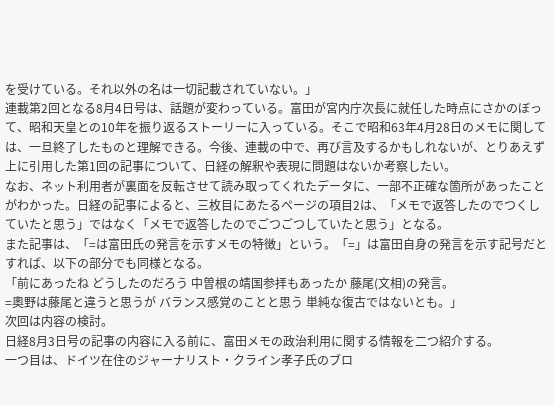を受けている。それ以外の名は一切記載されていない。」
連載第2回となる8月4日号は、話題が変わっている。富田が宮内庁次長に就任した時点にさかのぼって、昭和天皇との10年を振り返るストーリーに入っている。そこで昭和63年4月28日のメモに関しては、一旦終了したものと理解できる。今後、連載の中で、再び言及するかもしれないが、とりあえず上に引用した第1回の記事について、日経の解釈や表現に問題はないか考察したい。
なお、ネット利用者が裏面を反転させて読み取ってくれたデータに、一部不正確な箇所があったことがわかった。日経の記事によると、三枚目にあたるページの項目2は、「メモで返答したのでつくしていたと思う」ではなく「メモで返答したのでごつごつしていたと思う」となる。
また記事は、「=は富田氏の発言を示すメモの特徴」という。「=」は富田自身の発言を示す記号だとすれば、以下の部分でも同様となる。
「前にあったね どうしたのだろう 中曽根の靖国参拝もあったか 藤尾(文相)の発言。
=奧野は藤尾と違うと思うが バランス感覚のことと思う 単純な復古ではないとも。」
次回は内容の検討。
日経8月3日号の記事の内容に入る前に、富田メモの政治利用に関する情報を二つ紹介する。
一つ目は、ドイツ在住のジャーナリスト・クライン孝子氏のブロ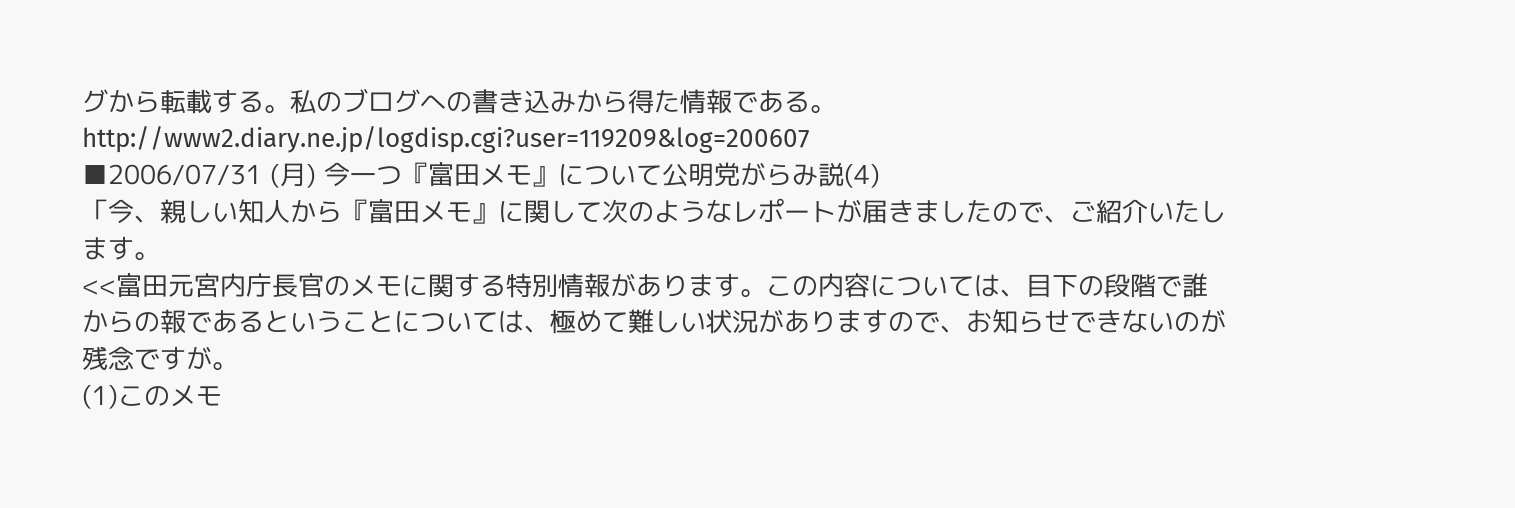グから転載する。私のブログへの書き込みから得た情報である。
http://www2.diary.ne.jp/logdisp.cgi?user=119209&log=200607
■2006/07/31 (月) 今一つ『富田メモ』について公明党がらみ説(4)
「今、親しい知人から『富田メモ』に関して次のようなレポートが届きましたので、ご紹介いたします。
<<富田元宮内庁長官のメモに関する特別情報があります。この内容については、目下の段階で誰からの報であるということについては、極めて難しい状況がありますので、お知らせできないのが残念ですが。
(1)このメモ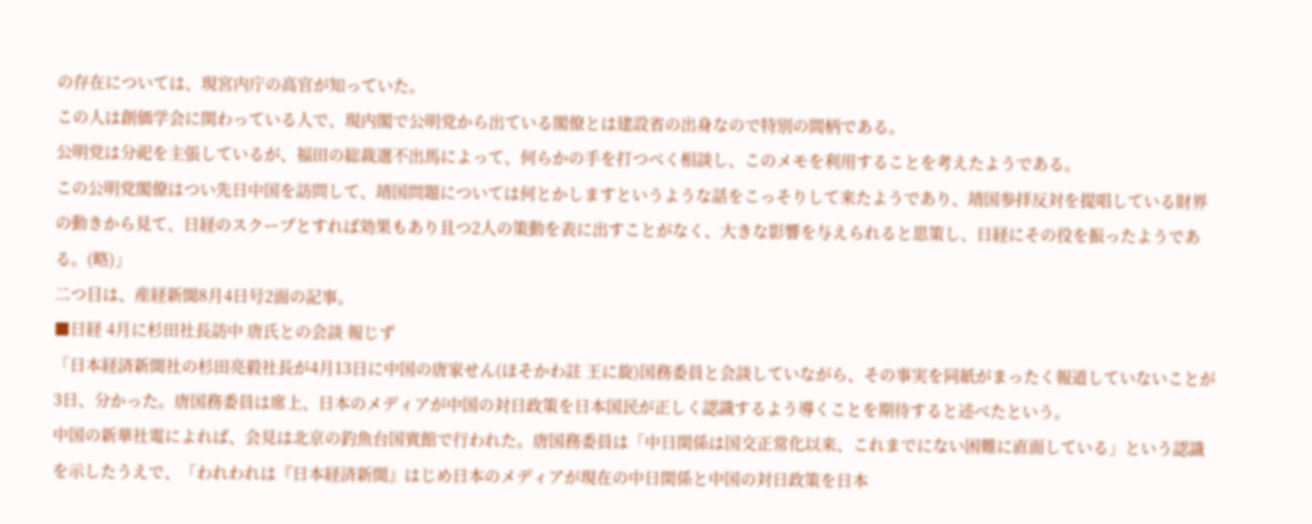の存在については、現宮内庁の高官が知っていた。
この人は創価学会に関わっている人で、現内閣で公明党から出ている閣僚とは建設省の出身なので特別の間柄である。
公明党は分祀を主張しているが、福田の総裁選不出馬によって、何らかの手を打つべく相談し、このメモを利用することを考えたようである。
この公明党閣僚はつい先日中国を訪問して、靖国問題については何とかしますというような話をこっそりして来たようであり、靖国参拝反対を提唱している財界の動きから見て、日経のスクープとすれば効果もあり且つ2人の策動を表に出すことがなく、大きな影響を与えられると思策し、日経にその役を振ったようである。(略)」
二つ目は、産経新聞8月4日号2面の記事。
■日経 4月に杉田社長訪中 唐氏との会談 報じず
「日本経済新聞社の杉田亮毅社長が4月13日に中国の唐家せん(ほそかわ註 王に旋)国務委員と会談していながら、その事実を同紙がまったく報道していないことが3日、分かった。唐国務委員は席上、日本のメディアが中国の対日政策を日本国民が正しく認識するよう導くことを期待すると述べたという。
中国の新華社電によれば、会見は北京の釣魚台国賓館で行われた。唐国務委員は「中日関係は国交正常化以来、これまでにない困難に直面している」という認識を示したうえで、「われわれは『日本経済新聞』はじめ日本のメディアが現在の中日関係と中国の対日政策を日本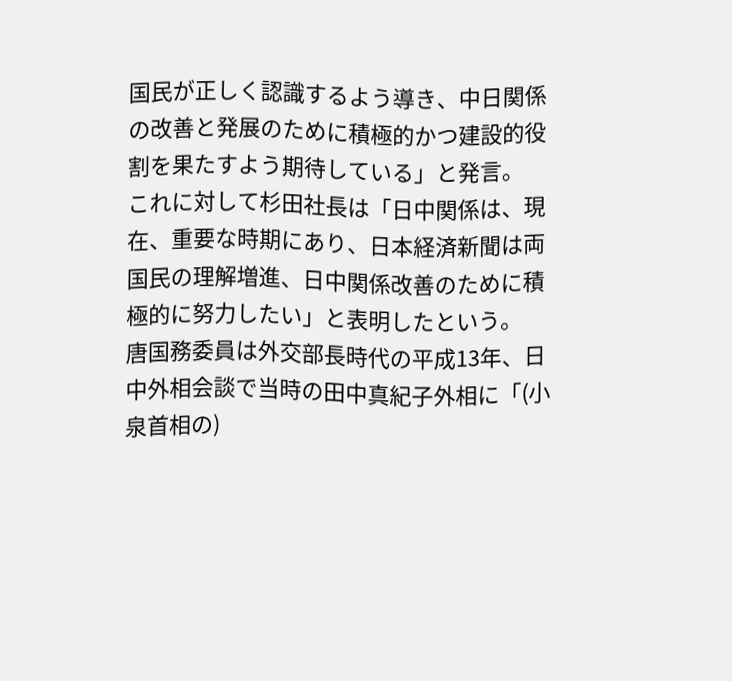国民が正しく認識するよう導き、中日関係の改善と発展のために積極的かつ建設的役割を果たすよう期待している」と発言。
これに対して杉田社長は「日中関係は、現在、重要な時期にあり、日本経済新聞は両国民の理解増進、日中関係改善のために積極的に努力したい」と表明したという。
唐国務委員は外交部長時代の平成13年、日中外相会談で当時の田中真紀子外相に「(小泉首相の)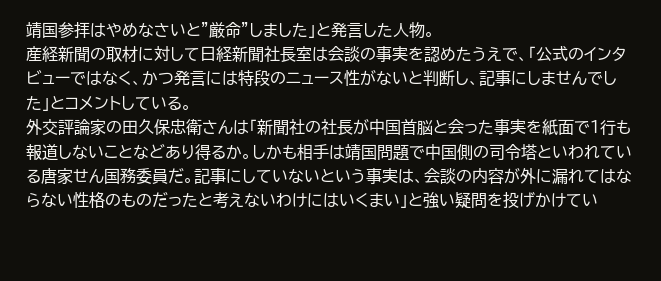靖国参拝はやめなさいと”厳命”しました」と発言した人物。
産経新聞の取材に対して日経新聞社長室は会談の事実を認めたうえで、「公式のインタビューではなく、かつ発言には特段のニュース性がないと判断し、記事にしませんでした」とコメントしている。
外交評論家の田久保忠衛さんは「新聞社の社長が中国首脳と会った事実を紙面で1行も報道しないことなどあり得るか。しかも相手は靖国問題で中国側の司令塔といわれている唐家せん国務委員だ。記事にしていないという事実は、会談の内容が外に漏れてはならない性格のものだったと考えないわけにはいくまい」と強い疑問を投げかけてい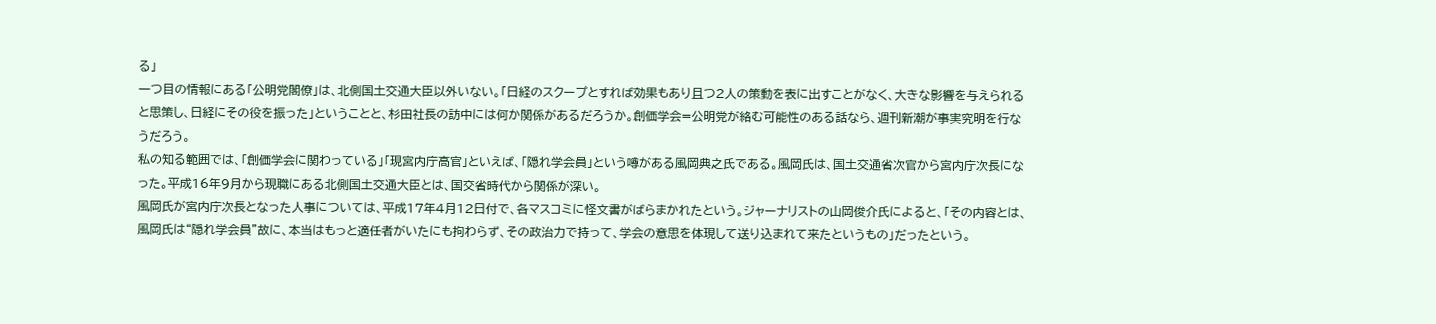る」
一つ目の情報にある「公明党閣僚」は、北側国土交通大臣以外いない。「日経のスクープとすれば効果もあり且つ2人の策動を表に出すことがなく、大きな影響を与えられると思策し、日経にその役を振った」ということと、杉田社長の訪中には何か関係があるだろうか。創価学会=公明党が絡む可能性のある話なら、週刊新潮が事実究明を行なうだろう。
私の知る範囲では、「創価学会に関わっている」「現宮内庁高官」といえば、「隠れ学会員」という噂がある風岡典之氏である。風岡氏は、国土交通省次官から宮内庁次長になった。平成16年9月から現職にある北側国土交通大臣とは、国交省時代から関係が深い。
風岡氏が宮内庁次長となった人事については、平成17年4月12日付で、各マスコミに怪文書がばらまかれたという。ジャーナリストの山岡俊介氏によると、「その内容とは、風岡氏は“隠れ学会員”故に、本当はもっと適任者がいたにも拘わらず、その政治力で持って、学会の意思を体現して送り込まれて来たというもの」だったという。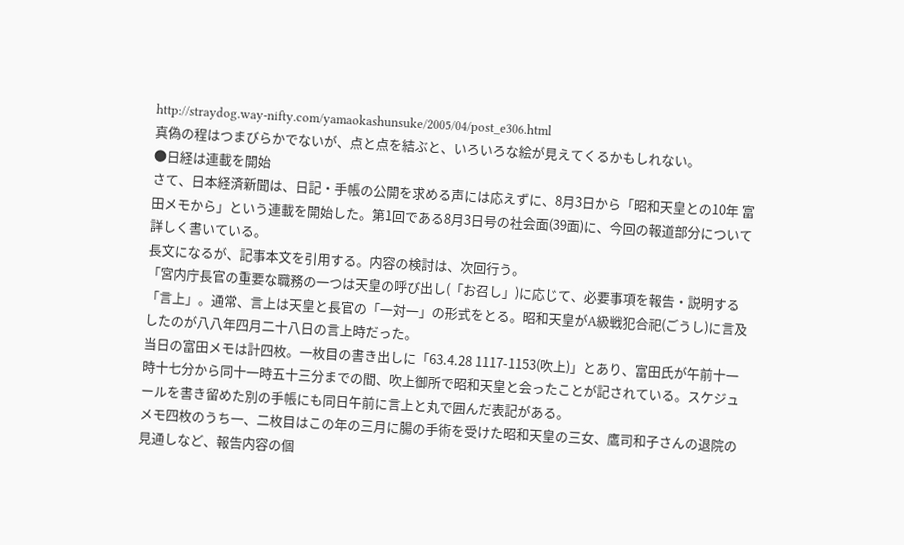http://straydog.way-nifty.com/yamaokashunsuke/2005/04/post_e306.html
真偽の程はつまびらかでないが、点と点を結ぶと、いろいろな絵が見えてくるかもしれない。
●日経は連載を開始
さて、日本経済新聞は、日記・手帳の公開を求める声には応えずに、8月3日から「昭和天皇との10年 富田メモから」という連載を開始した。第1回である8月3日号の社会面(39面)に、今回の報道部分について詳しく書いている。
長文になるが、記事本文を引用する。内容の検討は、次回行う。
「宮内庁長官の重要な職務の一つは天皇の呼び出し(「お召し」)に応じて、必要事項を報告・説明する「言上」。通常、言上は天皇と長官の「一対一」の形式をとる。昭和天皇がA級戦犯合祀(ごうし)に言及したのが八八年四月二十八日の言上時だった。
当日の富田メモは計四枚。一枚目の書き出しに「63.4.28 1117-1153(吹上)」とあり、富田氏が午前十一時十七分から同十一時五十三分までの間、吹上御所で昭和天皇と会ったことが記されている。スケジュールを書き留めた別の手帳にも同日午前に言上と丸で囲んだ表記がある。
メモ四枚のうち一、二枚目はこの年の三月に腸の手術を受けた昭和天皇の三女、鷹司和子さんの退院の見通しなど、報告内容の個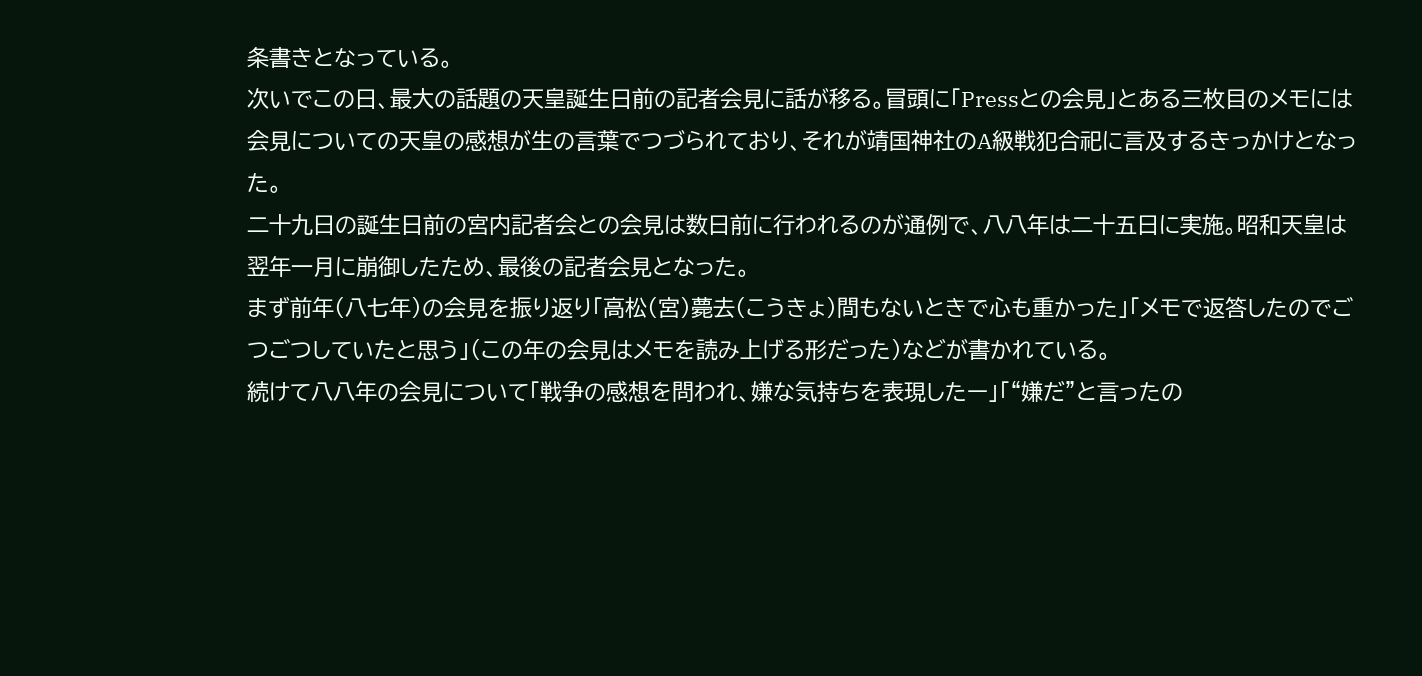条書きとなっている。
次いでこの日、最大の話題の天皇誕生日前の記者会見に話が移る。冒頭に「Pressとの会見」とある三枚目のメモには会見についての天皇の感想が生の言葉でつづられており、それが靖国神社のA級戦犯合祀に言及するきっかけとなった。
二十九日の誕生日前の宮内記者会との会見は数日前に行われるのが通例で、八八年は二十五日に実施。昭和天皇は翌年一月に崩御したため、最後の記者会見となった。
まず前年(八七年)の会見を振り返り「高松(宮)薨去(こうきょ)間もないときで心も重かった」「メモで返答したのでごつごつしていたと思う」(この年の会見はメモを読み上げる形だった)などが書かれている。
続けて八八年の会見について「戦争の感想を問われ、嫌な気持ちを表現したー」「“嫌だ”と言ったの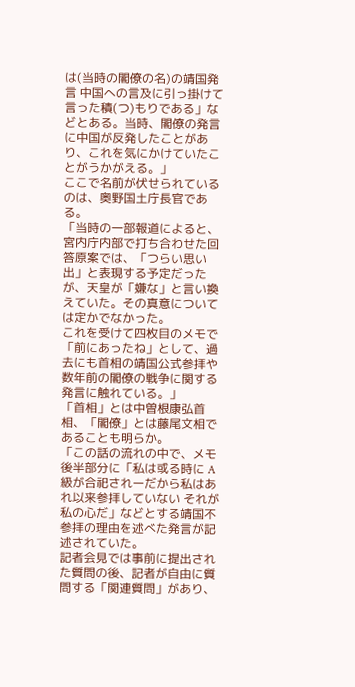は(当時の閣僚の名)の靖国発言 中国への言及に引っ掛けて言った積(つ)もりである」などとある。当時、閣僚の発言に中国が反発したことがあり、これを気にかけていたことがうかがえる。」
ここで名前が伏せられているのは、奥野国土庁長官である。
「当時の一部報道によると、宮内庁内部で打ち合わせた回答原案では、「つらい思い出」と表現する予定だったが、天皇が「嫌な」と言い換えていた。その真意については定かでなかった。
これを受けて四枚目のメモで「前にあったね」として、過去にも首相の靖国公式参拝や数年前の閣僚の戦争に関する発言に触れている。」
「首相」とは中曽根康弘首相、「閣僚」とは藤尾文相であることも明らか。
「この話の流れの中で、メモ後半部分に「私は或る時に A級が合祀されーだから私はあれ以来参拝していない それが私の心だ」などとする靖国不参拝の理由を述べた発言が記述されていた。
記者会見では事前に提出された質問の後、記者が自由に質問する「関連質問」があり、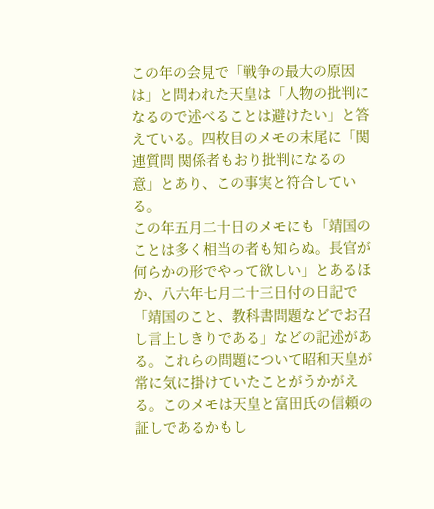この年の会見で「戦争の最大の原因は」と問われた天皇は「人物の批判になるので述べることは避けたい」と答えている。四枚目のメモの末尾に「関連質問 関係者もおり批判になるの意」とあり、この事実と符合している。
この年五月二十日のメモにも「靖国のことは多く相当の者も知らぬ。長官が何らかの形でやって欲しい」とあるほか、八六年七月二十三日付の日記で「靖国のこと、教科書問題などでお召し言上しきりである」などの記述がある。これらの問題について昭和天皇が常に気に掛けていたことがうかがえる。このメモは天皇と富田氏の信頼の証しであるかもし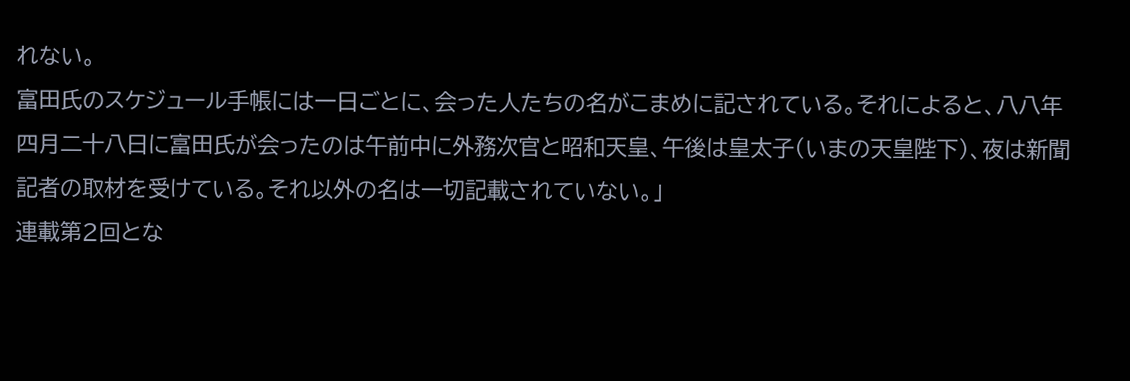れない。
富田氏のスケジュール手帳には一日ごとに、会った人たちの名がこまめに記されている。それによると、八八年四月二十八日に富田氏が会ったのは午前中に外務次官と昭和天皇、午後は皇太子(いまの天皇陛下)、夜は新聞記者の取材を受けている。それ以外の名は一切記載されていない。」
連載第2回とな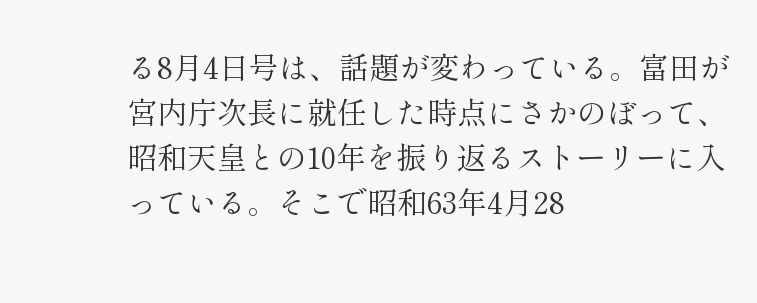る8月4日号は、話題が変わっている。富田が宮内庁次長に就任した時点にさかのぼって、昭和天皇との10年を振り返るストーリーに入っている。そこで昭和63年4月28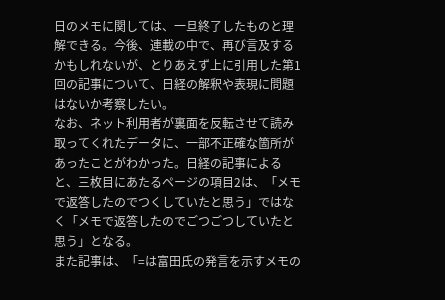日のメモに関しては、一旦終了したものと理解できる。今後、連載の中で、再び言及するかもしれないが、とりあえず上に引用した第1回の記事について、日経の解釈や表現に問題はないか考察したい。
なお、ネット利用者が裏面を反転させて読み取ってくれたデータに、一部不正確な箇所があったことがわかった。日経の記事によると、三枚目にあたるページの項目2は、「メモで返答したのでつくしていたと思う」ではなく「メモで返答したのでごつごつしていたと思う」となる。
また記事は、「=は富田氏の発言を示すメモの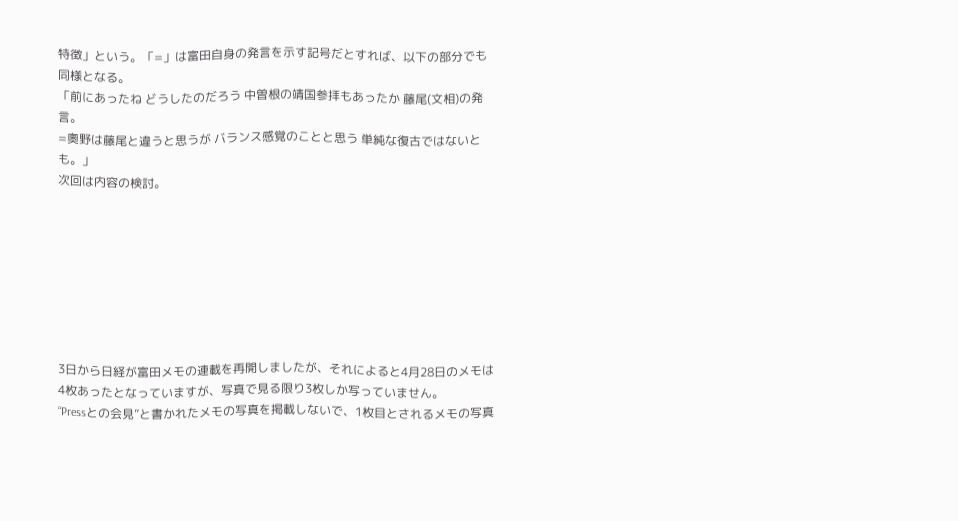特徴」という。「=」は富田自身の発言を示す記号だとすれば、以下の部分でも同様となる。
「前にあったね どうしたのだろう 中曽根の靖国参拝もあったか 藤尾(文相)の発言。
=奧野は藤尾と違うと思うが バランス感覚のことと思う 単純な復古ではないとも。」
次回は内容の検討。








3日から日経が富田メモの連載を再開しましたが、それによると4月28日のメモは4枚あったとなっていますが、写真で見る限り3枚しか写っていません。
“Pressとの会見”と書かれたメモの写真を掲載しないで、1枚目とされるメモの写真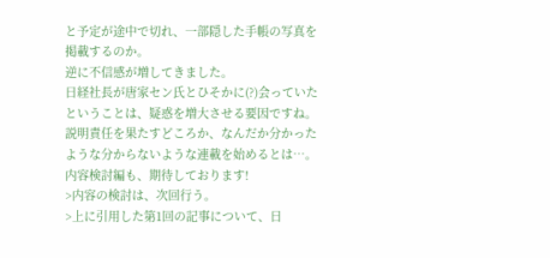と予定が途中で切れ、一部隠した手帳の写真を掲載するのか。
逆に不信感が増してきました。
日経社長が唐家セン氏とひそかに(?)会っていたということは、疑惑を増大させる要因ですね。説明責任を果たすどころか、なんだか分かったような分からないような連載を始めるとは…。
内容検討編も、期待しております!
>内容の検討は、次回行う。
>上に引用した第1回の記事について、日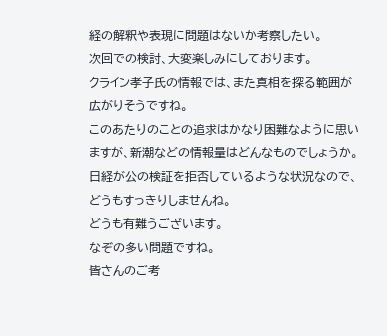経の解釈や表現に問題はないか考察したい。
次回での検討、大変楽しみにしております。
クライン孝子氏の情報では、また真相を探る範囲が
広がりそうですね。
このあたりのことの追求はかなり困難なように思い
ますが、新潮などの情報量はどんなものでしょうか。
日経が公の検証を拒否しているような状況なので、
どうもすっきりしませんね。
どうも有難うございます。
なぞの多い問題ですね。
皆さんのご考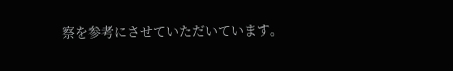察を参考にさせていただいています。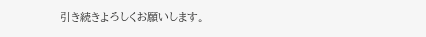引き続きよろしくお願いします。